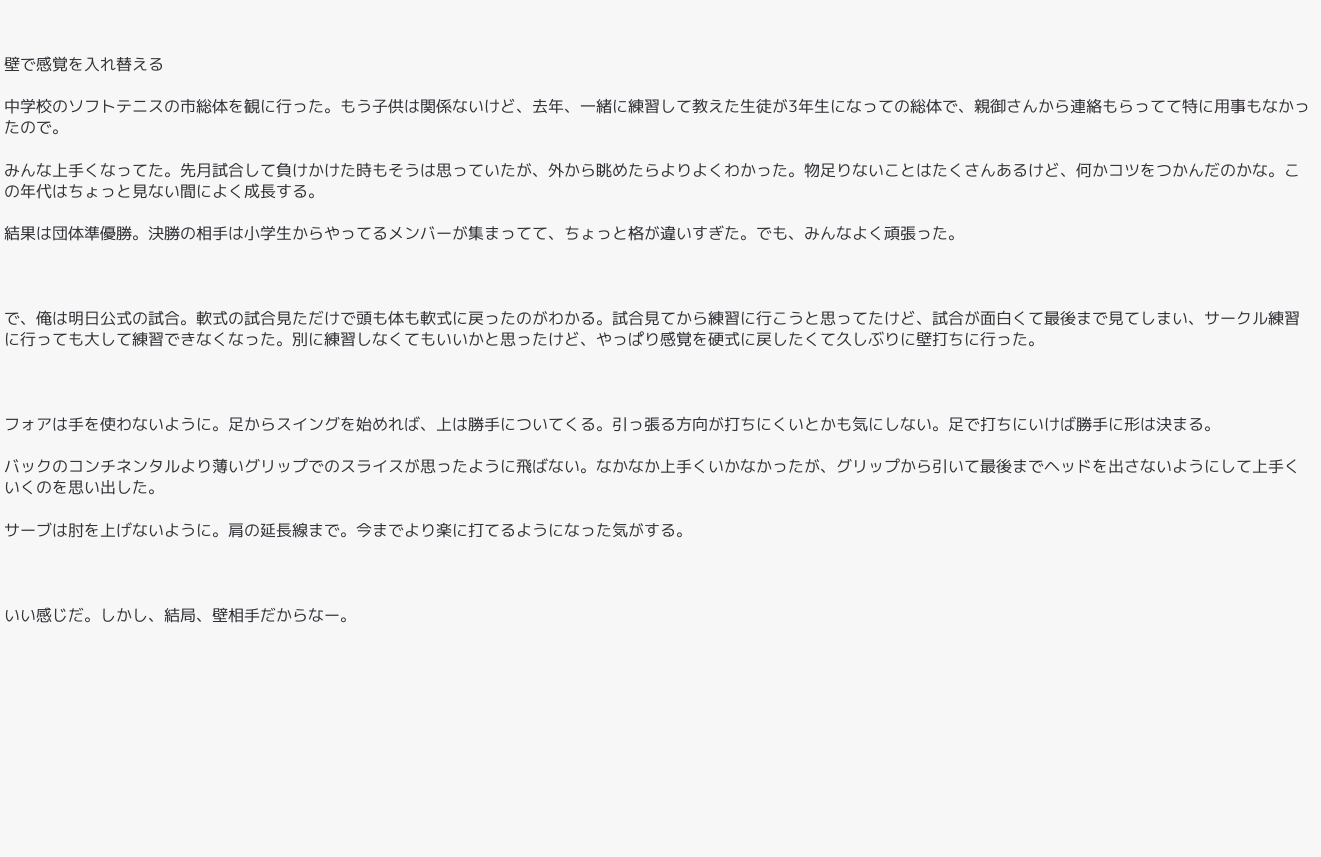壁で感覚を入れ替える

中学校のソフトテニスの市総体を観に行った。もう子供は関係ないけど、去年、一緒に練習して教えた生徒が3年生になっての総体で、親御さんから連絡もらってて特に用事もなかったので。

みんな上手くなってた。先月試合して負けかけた時もそうは思っていたが、外から眺めたらよりよくわかった。物足りないことはたくさんあるけど、何かコツをつかんだのかな。この年代はちょっと見ない間によく成長する。

結果は団体準優勝。決勝の相手は小学生からやってるメンバーが集まってて、ちょっと格が違いすぎた。でも、みんなよく頑張った。



で、俺は明日公式の試合。軟式の試合見ただけで頭も体も軟式に戻ったのがわかる。試合見てから練習に行こうと思ってたけど、試合が面白くて最後まで見てしまい、サークル練習に行っても大して練習できなくなった。別に練習しなくてもいいかと思ったけど、やっぱり感覚を硬式に戻したくて久しぶりに壁打ちに行った。



フォアは手を使わないように。足からスイングを始めれば、上は勝手についてくる。引っ張る方向が打ちにくいとかも気にしない。足で打ちにいけば勝手に形は決まる。

バックのコンチネンタルより薄いグリップでのスライスが思ったように飛ばない。なかなか上手くいかなかったが、グリップから引いて最後までヘッドを出さないようにして上手くいくのを思い出した。

サーブは肘を上げないように。肩の延長線まで。今までより楽に打てるようになった気がする。



いい感じだ。しかし、結局、壁相手だからなー。